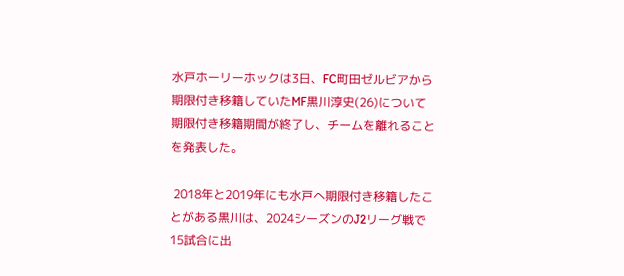水戸ホーリーホックは3日、FC町田ゼルビアから期限付き移籍していたMF黒川淳史(26)について期限付き移籍期間が終了し、チームを離れることを発表した。

 2018年と2019年にも水戸へ期限付き移籍したことがある黒川は、2024シーズンのJ2リーグ戦で15試合に出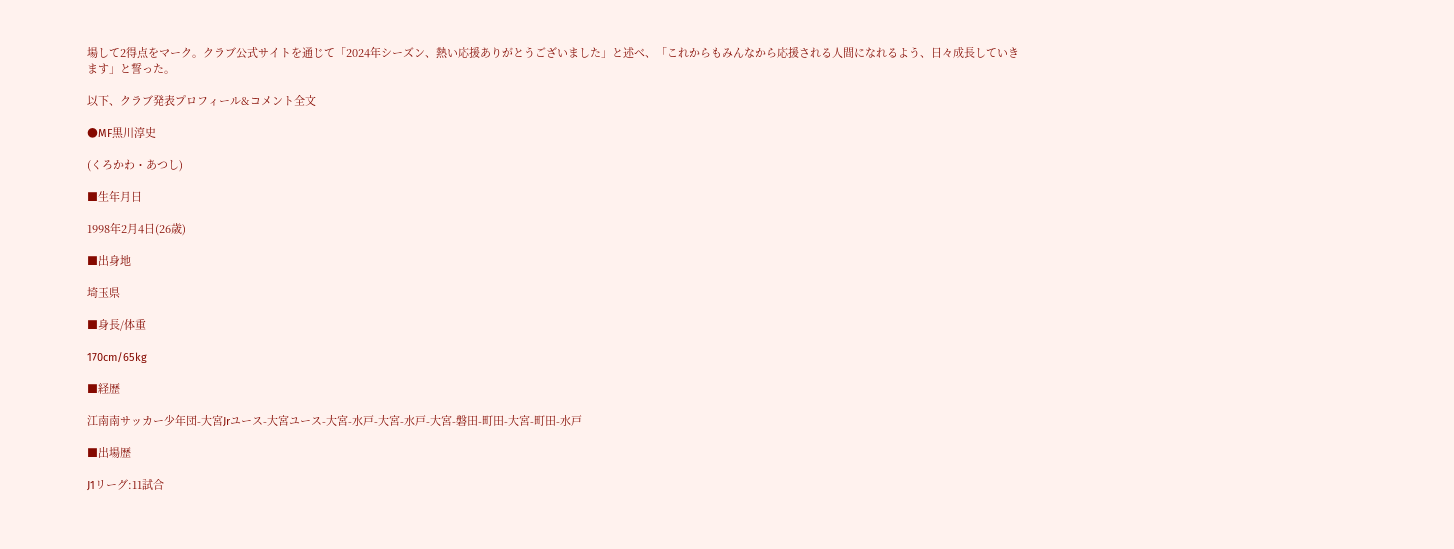場して2得点をマーク。クラブ公式サイトを通じて「2024年シーズン、熱い応援ありがとうございました」と述べ、「これからもみんなから応援される人間になれるよう、日々成長していきます」と誓った。

以下、クラブ発表プロフィール&コメント全文

●MF黒川淳史

(くろかわ・あつし)

■生年月日

1998年2月4日(26歳)

■出身地

埼玉県

■身長/体重

170cm/65kg

■経歴

江南南サッカー少年団-大宮Jrユース-大宮ユース-大宮-水戸-大宮-水戸-大宮-磐田-町田-大宮-町田-水戸

■出場歴

J1リーグ:11試合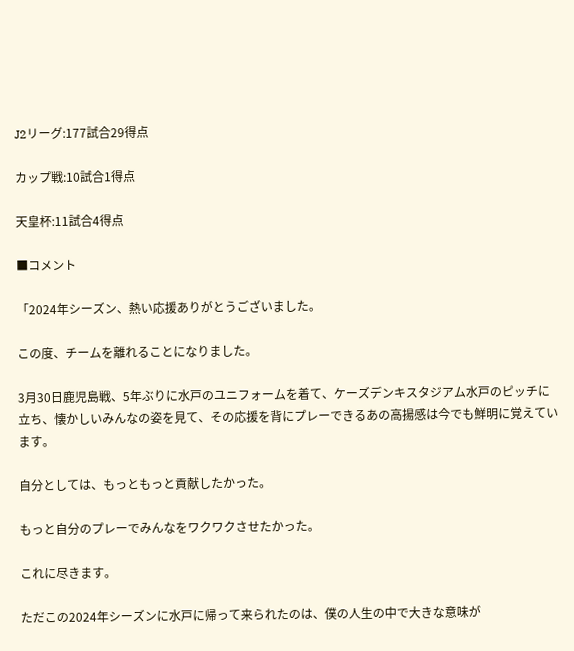J2リーグ:177試合29得点

カップ戦:10試合1得点

天皇杯:11試合4得点

■コメント

「2024年シーズン、熱い応援ありがとうございました。

この度、チームを離れることになりました。

3月30日鹿児島戦、5年ぶりに水戸のユニフォームを着て、ケーズデンキスタジアム水戸のピッチに立ち、懐かしいみんなの姿を見て、その応援を背にプレーできるあの高揚感は今でも鮮明に覚えています。

自分としては、もっともっと貢献したかった。

もっと自分のプレーでみんなをワクワクさせたかった。

これに尽きます。

ただこの2024年シーズンに水戸に帰って来られたのは、僕の人生の中で大きな意味が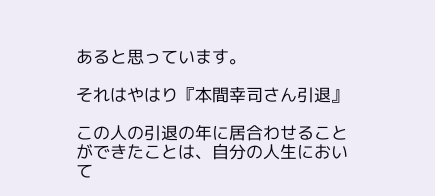あると思っています。

それはやはり『本間幸司さん引退』

この人の引退の年に居合わせることができたことは、自分の人生において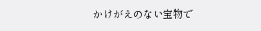かけがえのない宝物で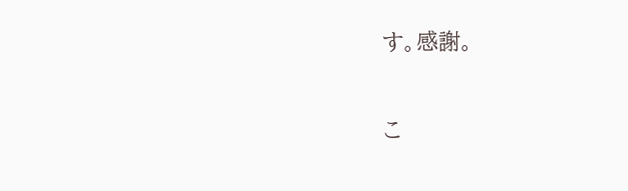す。感謝。

こ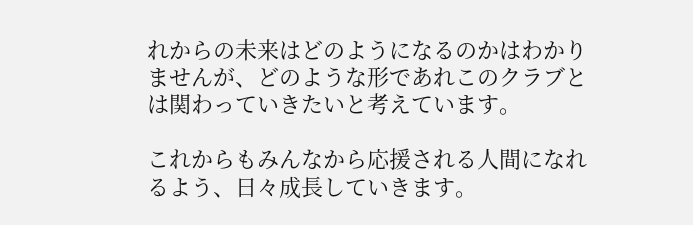れからの未来はどのようになるのかはわかりませんが、どのような形であれこのクラブとは関わっていきたいと考えています。

これからもみんなから応援される人間になれるよう、日々成長していきます。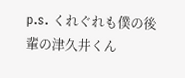p.s. くれぐれも僕の後輩の津久井くん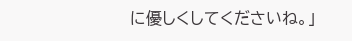に優しくしてくださいね。」